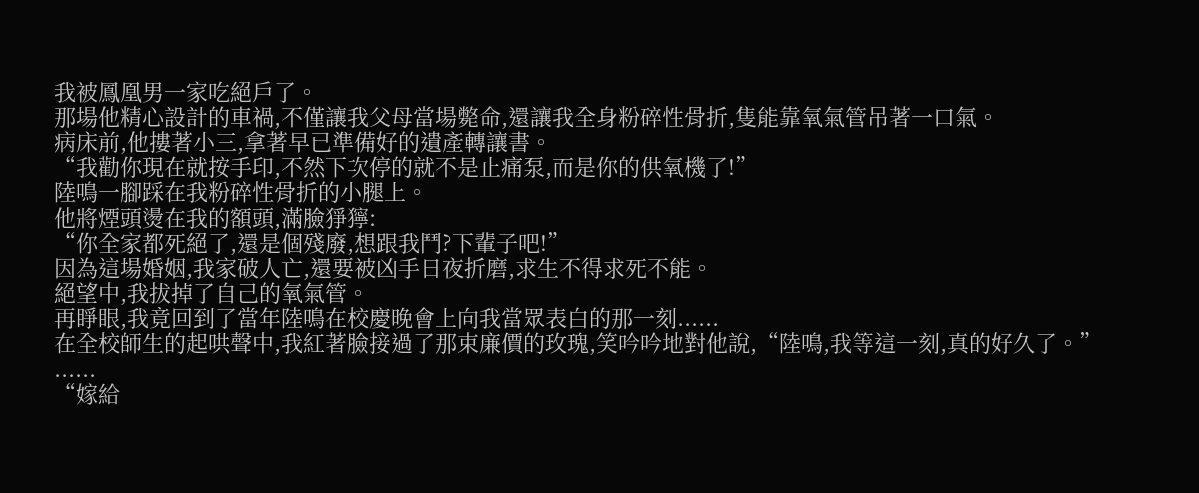我被鳳凰男一家吃絕戶了。
那場他精心設計的車禍,不僅讓我父母當場斃命,還讓我全身粉碎性骨折,隻能靠氧氣管吊著一口氣。
病床前,他摟著小三,拿著早已準備好的遺產轉讓書。
“我勸你現在就按手印,不然下次停的就不是止痛泵,而是你的供氧機了!”
陸鳴一腳踩在我粉碎性骨折的小腿上。
他將煙頭燙在我的額頭,滿臉猙獰:
“你全家都死絕了,還是個殘廢,想跟我鬥?下輩子吧!”
因為這場婚姻,我家破人亡,還要被凶手日夜折磨,求生不得求死不能。
絕望中,我拔掉了自己的氧氣管。
再睜眼,我竟回到了當年陸鳴在校慶晚會上向我當眾表白的那一刻......
在全校師生的起哄聲中,我紅著臉接過了那束廉價的玫瑰,笑吟吟地對他說,“陸鳴,我等這一刻,真的好久了。”
......
“嫁給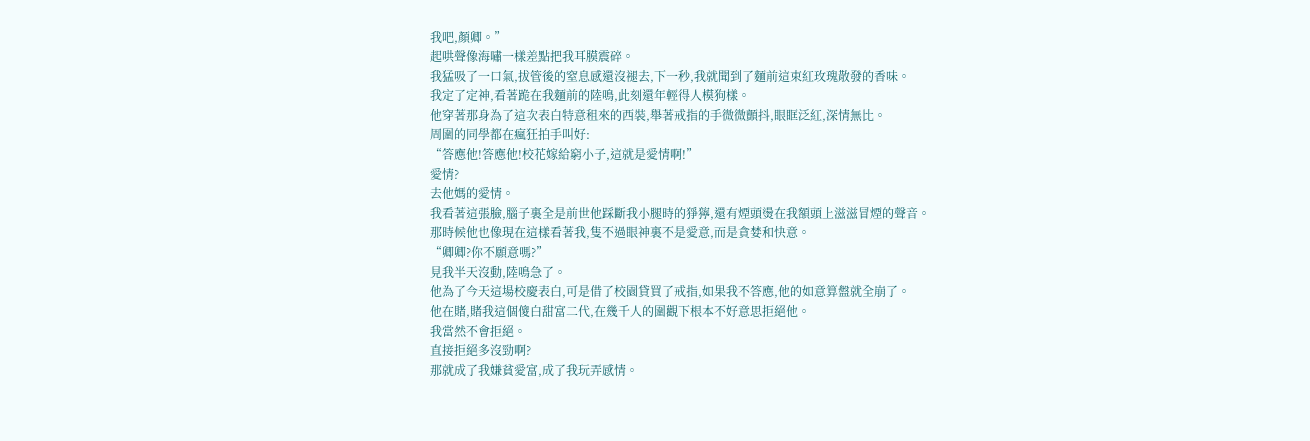我吧,顏卿。”
起哄聲像海嘯一樣差點把我耳膜震碎。
我猛吸了一口氣,拔管後的窒息感還沒褪去,下一秒,我就聞到了麵前這束紅玫瑰散發的香味。
我定了定神,看著跪在我麵前的陸鳴,此刻還年輕得人模狗樣。
他穿著那身為了這次表白特意租來的西裝,舉著戒指的手微微顫抖,眼眶泛紅,深情無比。
周圍的同學都在瘋狂拍手叫好:
“答應他!答應他!校花嫁給窮小子,這就是愛情啊!”
愛情?
去他媽的愛情。
我看著這張臉,腦子裏全是前世他踩斷我小腿時的猙獰,還有煙頭燙在我額頭上滋滋冒煙的聲音。
那時候他也像現在這樣看著我,隻不過眼神裏不是愛意,而是貪婪和快意。
“卿卿?你不願意嗎?”
見我半天沒動,陸鳴急了。
他為了今天這場校慶表白,可是借了校園貸買了戒指,如果我不答應,他的如意算盤就全崩了。
他在賭,賭我這個傻白甜富二代,在幾千人的圍觀下根本不好意思拒絕他。
我當然不會拒絕。
直接拒絕多沒勁啊?
那就成了我嫌貧愛富,成了我玩弄感情。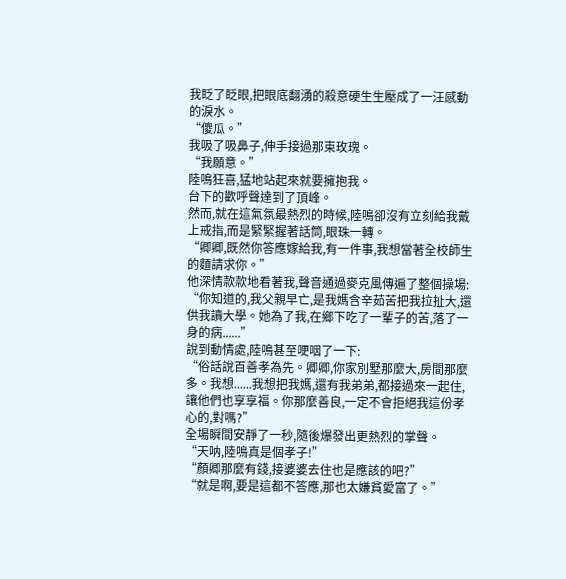我眨了眨眼,把眼底翻湧的殺意硬生生壓成了一汪感動的淚水。
“傻瓜。”
我吸了吸鼻子,伸手接過那束玫瑰。
“我願意。”
陸鳴狂喜,猛地站起來就要擁抱我。
台下的歡呼聲達到了頂峰。
然而,就在這氣氛最熱烈的時候,陸鳴卻沒有立刻給我戴上戒指,而是緊緊握著話筒,眼珠一轉。
“卿卿,既然你答應嫁給我,有一件事,我想當著全校師生的麵請求你。”
他深情款款地看著我,聲音通過麥克風傳遍了整個操場:
“你知道的,我父親早亡,是我媽含辛茹苦把我拉扯大,還供我讀大學。她為了我,在鄉下吃了一輩子的苦,落了一身的病......”
說到動情處,陸鳴甚至哽咽了一下:
“俗話說百善孝為先。卿卿,你家別墅那麼大,房間那麼多。我想......我想把我媽,還有我弟弟,都接過來一起住,讓他們也享享福。你那麼善良,一定不會拒絕我這份孝心的,對嗎?”
全場瞬間安靜了一秒,隨後爆發出更熱烈的掌聲。
“天呐,陸鳴真是個孝子!”
“顏卿那麼有錢,接婆婆去住也是應該的吧?”
“就是啊,要是這都不答應,那也太嫌貧愛富了。”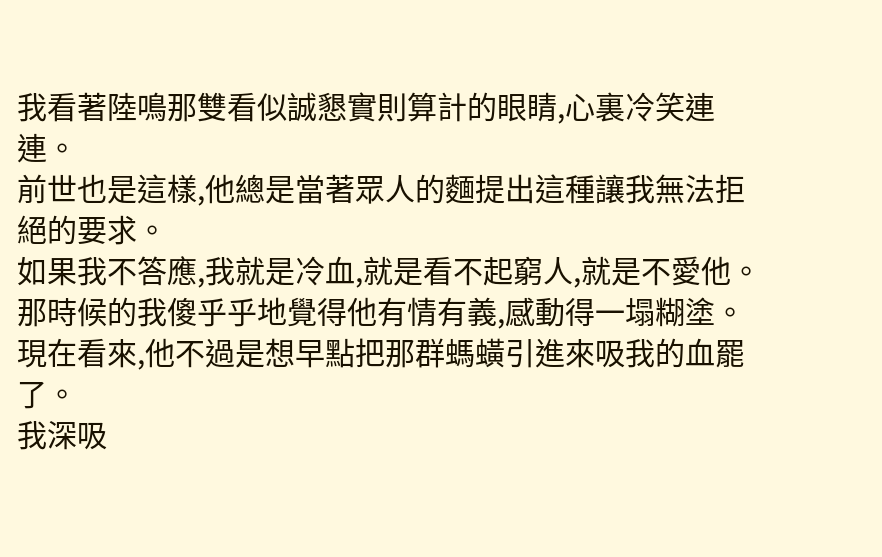我看著陸鳴那雙看似誠懇實則算計的眼睛,心裏冷笑連連。
前世也是這樣,他總是當著眾人的麵提出這種讓我無法拒絕的要求。
如果我不答應,我就是冷血,就是看不起窮人,就是不愛他。
那時候的我傻乎乎地覺得他有情有義,感動得一塌糊塗。
現在看來,他不過是想早點把那群螞蟥引進來吸我的血罷了。
我深吸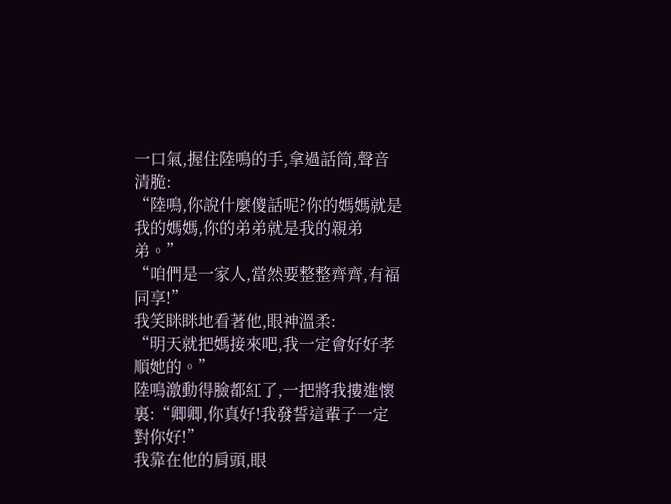一口氣,握住陸鳴的手,拿過話筒,聲音清脆:
“陸鳴,你說什麼傻話呢?你的媽媽就是我的媽媽,你的弟弟就是我的親弟弟。”
“咱們是一家人,當然要整整齊齊,有福同享!”
我笑眯眯地看著他,眼神溫柔:
“明天就把媽接來吧,我一定會好好孝順她的。”
陸鳴激動得臉都紅了,一把將我摟進懷裏:“卿卿,你真好!我發誓這輩子一定對你好!”
我靠在他的肩頭,眼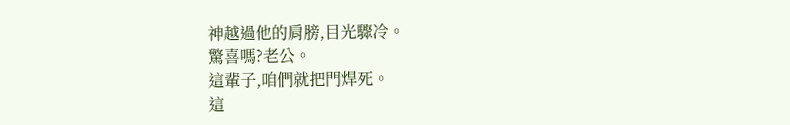神越過他的肩膀,目光驟冷。
驚喜嗎?老公。
這輩子,咱們就把門焊死。
這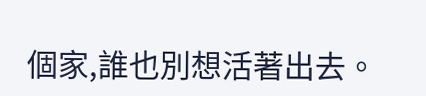個家,誰也別想活著出去。